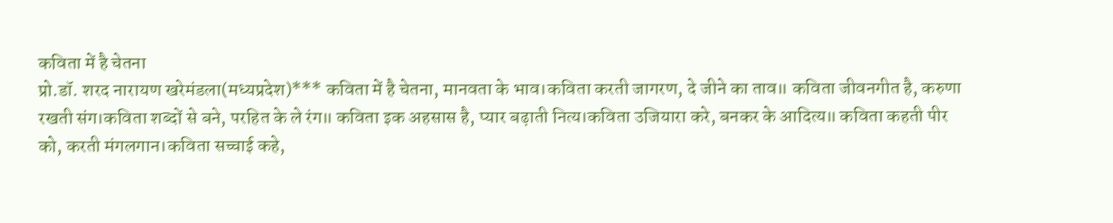कविता में है चेतना
प्रो.डॉ. शरद नारायण खरेमंडला(मध्यप्रदेश)*** कविता में है चेतना, मानवता के भाव।कविता करती जागरण, दे जीने का ताव॥ कविता जीवनगीत है, करुणा रखती संग।कविता शब्दों से बने, परहित के ले रंग॥ कविता इक अहसास है, प्यार बढ़ाती नित्य।कविता उजियारा करे, बनकर के आदित्य॥ कविता कहती पीर को, करती मंगलगान।कविता सच्चाई कहे,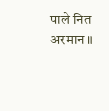पाले नित अरमान॥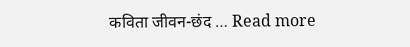कविता जीवन-छंद … Read more